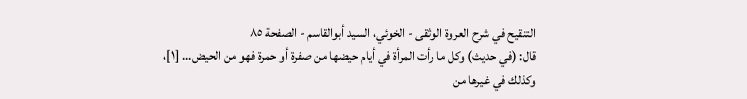التنقيح في شرح العروة الوثقى - الخوئي، السيد أبوالقاسم - الصفحة ٨٥
قال: (في حديث) وكل ما رأت المرأة في أيام حيضها من صفرة أو حمرة فهو من الحيض... [١]، وكذلك في غيرها من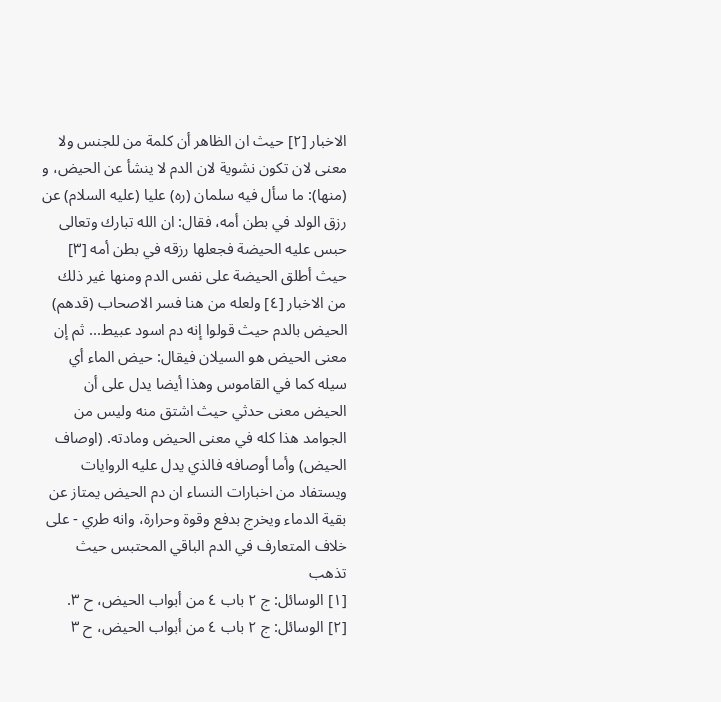الاخبار [٢] حيث ان الظاهر أن كلمة من للجنس ولا معنى لان تكون نشوية لان الدم لا ينشأ عن الحيض، و (منها): ما سأل فيه سلمان (ره) عليا (عليه السلام) عن رزق الولد في بطن أمه، فقال: ان الله تبارك وتعالى حبس عليه الحيضة فجعلها رزقه في بطن أمه [٣] حيث أطلق الحيضة على نفس الدم ومنها غير ذلك من الاخبار [٤] ولعله من هنا فسر الاصحاب (قدهم) الحيض بالدم حيث قولوا إنه دم اسود عبيط... ثم إن معنى الحيض هو السيلان فيقال: حيض الماء أي سيله كما في القاموس وهذا أيضا يدل على أن الحيض معنى حدثي حيث اشتق منه وليس من الجوامد هذا كله في معنى الحيض ومادته. (اوصاف الحيض) وأما أوصافه فالذي يدل عليه الروايات ويستفاد من اخبارات النساء ان دم الحيض يمتاز عن بقية الدماء ويخرج بدفع وقوة وحرارة، وانه طري - على خلاف المتعارف في الدم الباقي المحتبس حيث تذهب
[١] الوسائل: ج ٢ باب ٤ من أبواب الحيض، ح ٣.
[٢] الوسائل: ج ٢ باب ٤ من أبواب الحيض، ح ٣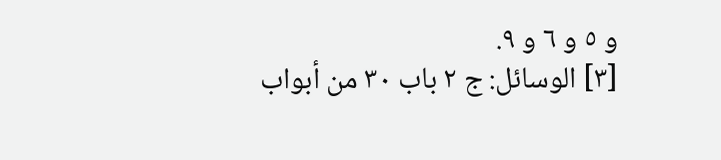و ٥ و ٦ و ٩.
[٣] الوسائل: ج ٢ باب ٣٠ من أبواب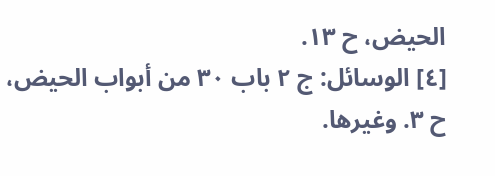الحيض، ح ١٣.
[٤] الوسائل: ج ٢ باب ٣٠ من أبواب الحيض، ح ٣. وغيرها.